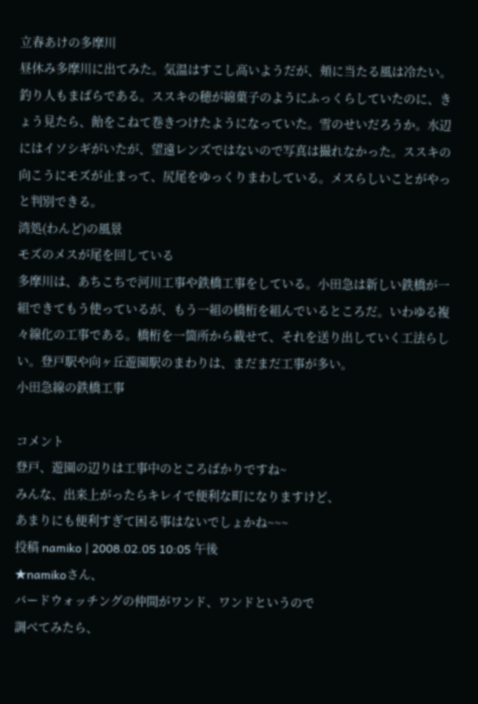立春あけの多摩川
昼休み多摩川に出てみた。気温はすこし高いようだが、頬に当たる風は冷たい。釣り人もまばらである。ススキの穂が綿菓子のようにふっくらしていたのに、きょう見たら、飴をこねて巻きつけたようになっていた。雪のせいだろうか。水辺にはイソシギがいたが、望遠レンズではないので写真は撮れなかった。ススキの向こうにモズが止まって、尻尾をゆっくりまわしている。メスらしいことがやっと判別できる。
湾処(わんど)の風景
モズのメスが尾を回している
多摩川は、あちこちで河川工事や鉄橋工事をしている。小田急は新しい鉄橋が一組できてもう使っているが、もう一組の橋桁を組んでいるところだ。いわゆる複々線化の工事である。橋桁を一箇所から載せて、それを送り出していく工法らしい。登戸駅や向ヶ丘遊園駅のまわりは、まだまだ工事が多い。
小田急線の鉄橋工事

コメント
登戸、遊園の辺りは工事中のところばかりですね~
みんな、出来上がったらキレイで便利な町になりますけど、
あまりにも便利すぎて困る事はないでしょかね~~~
投稿 namiko | 2008.02.05 10:05 午後
★namikoさん、
バードウォッチングの仲間がワンド、ワンドというので
調べてみたら、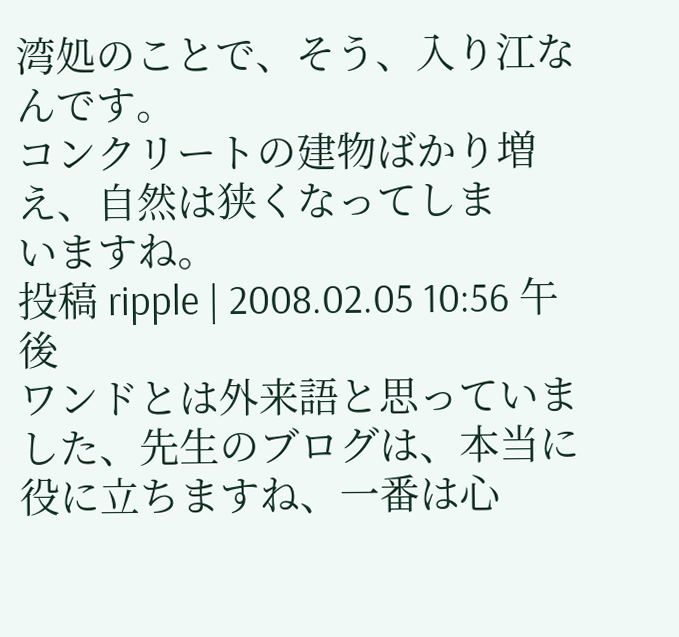湾処のことで、そう、入り江なんです。
コンクリートの建物ばかり増え、自然は狭くなってしま
いますね。
投稿 ripple | 2008.02.05 10:56 午後
ワンドとは外来語と思っていました、先生のブログは、本当に役に立ちますね、一番は心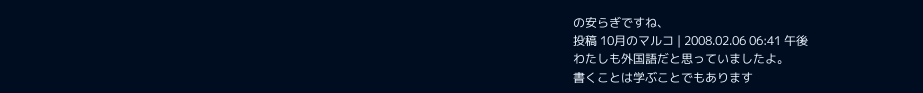の安らぎですね、
投稿 10月のマルコ | 2008.02.06 06:41 午後
わたしも外国語だと思っていましたよ。
書くことは学ぶことでもあります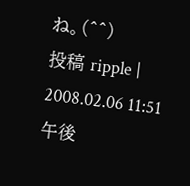ね。(^^)
投稿 ripple | 2008.02.06 11:51 午後